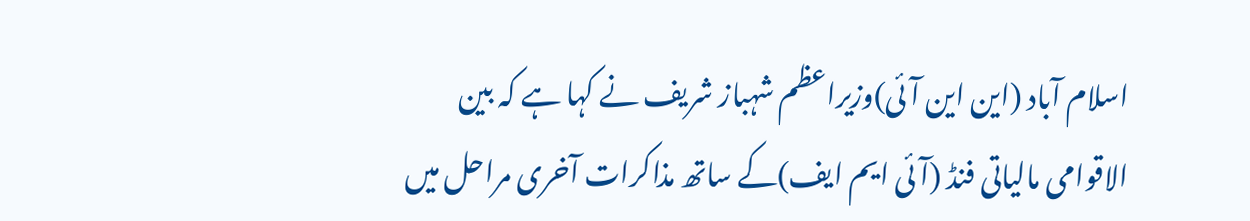اسلام آباد (این این آئی)وزیراعظم شہباز شریف نے کہا ہے کہ بین الاقوامی مالیاتی فنڈ (آئی ایم ایف)کے ساتھ مذاکرات آخری مراحل میں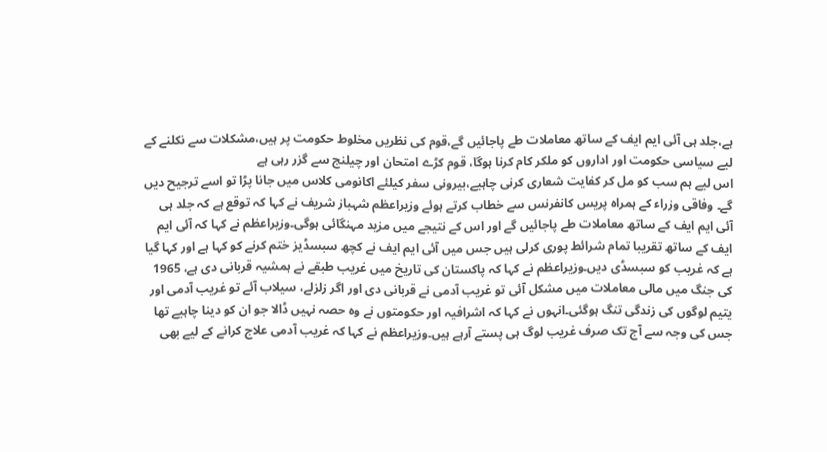ہے،جلد ہی آئی ایم ایف کے ساتھ معاملات طے پاجائیں گے،قوم کی نظریں مخلوط حکومت پر ہیں،مشکلات سے نکلنے کے لیے سیاسی حکومت اور اداروں کو ملکر کام کرنا ہوگا، قوم کڑے امتحان اور چیلنج سے گزر رہی ہے
اس لیے ہم سب کو مل کر کفایت شعاری کرنی چاہیے،بیرونی سفر کیلئے اکانومی کلاس میں جانا پڑا تو اسے ترجیح دیں گے۔ وفاقی وزراء کے ہمراہ پریس کانفرنس سے خطاب کرتے ہوئے وزیراعظم شہباز شریف نے کہا کہ توقع ہے کہ جلد ہی آئی ایم ایف کے ساتھ معاملات طے پاجائیں گے اور اس کے نتیجے میں مزید مہنگائی ہوگی۔وزیراعظم نے کہا کہ آئی ایم ایف کے ساتھ تقریبا تمام شرائط پوری کرلی ہیں جس میں آئی ایم ایف نے کچھ سبسڈیز ختم کرنے کو کہا ہے اور کہا گیا ہے کہ غریب کو سبسڈی دیں۔وزیراعظم نے کہا کہ پاکستان کی تاریخ میں غریب طبقے نے ہمشیہ قربانی دی ہے، 1965 کی جنگ میں مالی معاملات میں مشکل آئی تو غریب آدمی نے قربانی دی اور اگر زلزلے، سیلاب آئے تو غریب آدمی اور یتیم لوگوں کی زندگی تنگ ہوگئی۔انہوں نے کہا کہ اشرافیہ اور حکومتوں نے وہ حصہ نہیں ڈالا جو ان کو دینا چاہیے تھا جس کی وجہ سے آج تک صرف غریب لوگ ہی پستے آرہے ہیں۔وزیراعظم نے کہا کہ غریب آدمی علاج کرانے کے لیے بھی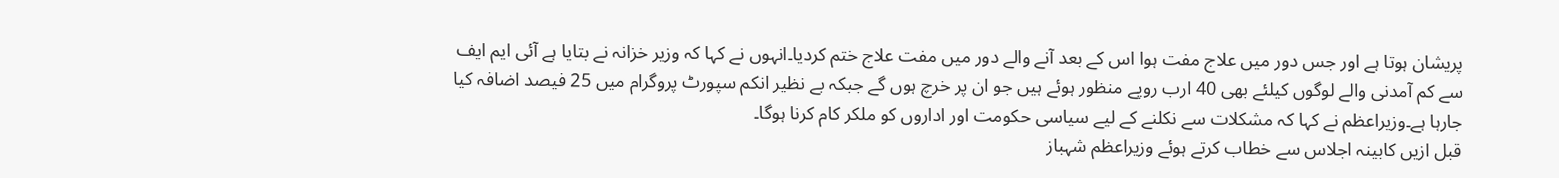پریشان ہوتا ہے اور جس دور میں علاج مفت ہوا اس کے بعد آنے والے دور میں مفت علاج ختم کردیا۔انہوں نے کہا کہ وزیر خزانہ نے بتایا ہے آئی ایم ایف سے کم آمدنی والے لوگوں کیلئے بھی 40 ارب روپے منظور ہوئے ہیں جو ان پر خرچ ہوں گے جبکہ بے نظیر انکم سپورٹ پروگرام میں 25 فیصد اضافہ کیا جارہا ہے۔وزیراعظم نے کہا کہ مشکلات سے نکلنے کے لیے سیاسی حکومت اور اداروں کو ملکر کام کرنا ہوگا۔
قبل ازیں کابینہ اجلاس سے خطاب کرتے ہوئے وزیراعظم شہباز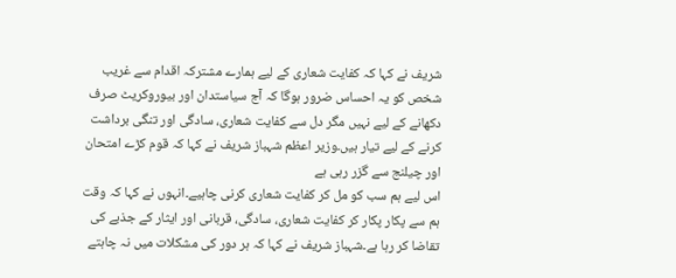شریف نے کہا کہ کفایت شعاری کے لیے ہمارے مشترکہ اقدام سے غریب شخص کو یہ احساس ضرور ہوگا کہ آج سیاستدان اور بیوروکریٹ صرف دکھانے کے لیے نہیں مگر دل سے کفایت شعاری، سادگی اور تنگی برداشت کرنے کے لیے تیار ہیں۔وزیر اعظم شہباز شریف نے کہا کہ قوم کڑے امتحان اور چیلنج سے گزر رہی ہے
اس لیے ہم سب کو مل کر کفایت شعاری کرنی چاہیے۔انہوں نے کہا کہ وقت ہم سے پکار پکار کر کفایت شعاری، سادگی، قربانی اور ایثار کے جذبے کی تقاضا کر رہا ہے۔شہباز شریف نے کہا کہ ہر دور کی مشکلات میں نہ چاہتے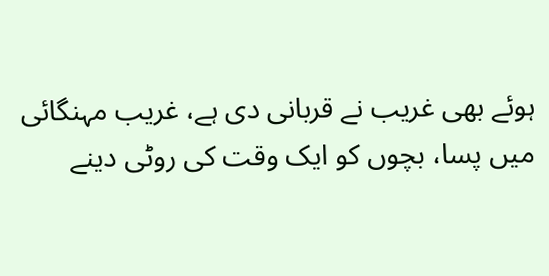ہوئے بھی غریب نے قربانی دی ہے، غریب مہنگائی میں پسا، بچوں کو ایک وقت کی روٹی دینے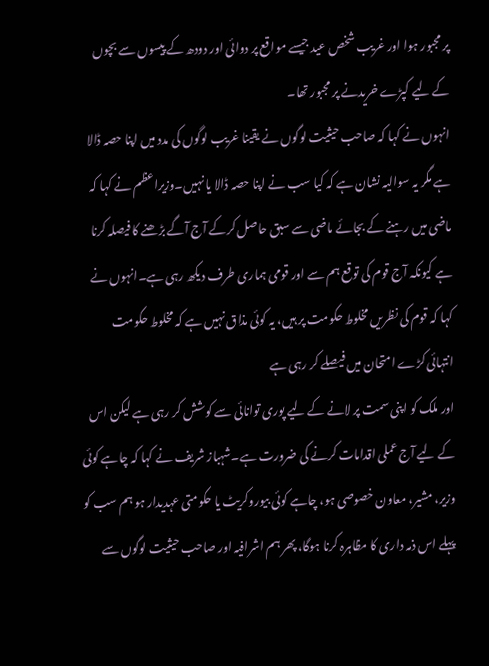پر مجبور ہوا اور غریب شخص عید جیسے مواقع پر دوائی اور دودھ کے پیسوں سے بچوں کے لیے کپڑے خریدنے پر مجبور تھا۔
انہوں نے کہا کہ صاحب حیثیت لوگوں نے یقینا غریب لوگوں کی مدد میں اپنا حصہ ڈالا ہے مگر یہ سوالیہ نشان ہے کہ کیا سب نے اپنا حصہ ڈالا یا نہیں۔وزیراعظم نے کہا کہ ماضی میں رہنے کے بجائے ماضی سے سبق حاصل کرکے آج آگے بڑھنے کا فیصلہ کرنا ہے کیونکہ آج قوم کی توقع ہم سے اور قومی ہماری طرف دیکھ رہی ہے۔انہوں نے کہا کہ قوم کی نظریں مخلوط حکومت پر ہیں، یہ کوئی مذاق نہیں ہے کہ مخلوط حکومت انتہائی کڑے امتحان میں فیصلے کر رہی ہے
اور ملک کو اپنی سمت پر لانے کے لیے پوری توانائی سے کوشش کر رہی ہے لیکن اس کے لیے آج عملی اقدامات کرنے کی ضرورت ہے۔شہباز شریف نے کہا کہ چاہے کوئی وزیر، مشیر، معاون خصوصی ہو، چاہے کوئی بیوروکریٹ یا حکومتی عہدیدار ہو ہم سب کو پہلے اس ذمہ داری کا مظاہرہ کرنا ہوگا، پھر ہم اشرافیہ اور صاحب حیثیت لوگوں سے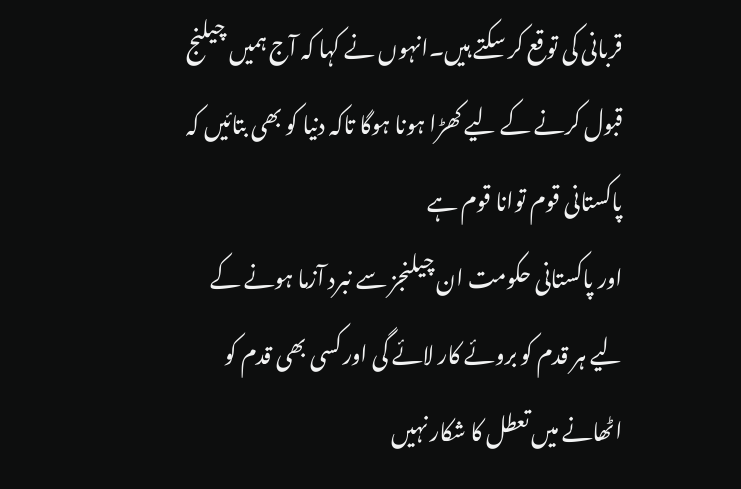قربانی کی توقع کر سکتے ہیں۔انہوں نے کہا کہ آج ہمیں چیلنج قبول کرنے کے لیے کھڑا ہونا ہوگا تاکہ دنیا کو بھی بتائیں کہ پاکستانی قوم توانا قوم ہے
اور پاکستانی حکومت ان چیلنجز سے نبرد آزما ہونے کے لیے ہر قدم کو بروئے کار لائے گی اور کسی بھی قدم کو اٹھانے میں تعطل کا شکار نہیں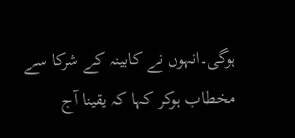ہوگی۔انہوں نے کابینہ کے شرکا سے مخطاب ہوکر کہا کہ یقینا آج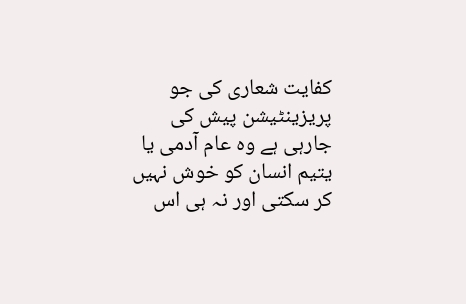کفایت شعاری کی جو پریزینٹیشن پیش کی جارہی ہے وہ عام آدمی یا یتیم انسان کو خوش نہیں کر سکتی اور نہ ہی اس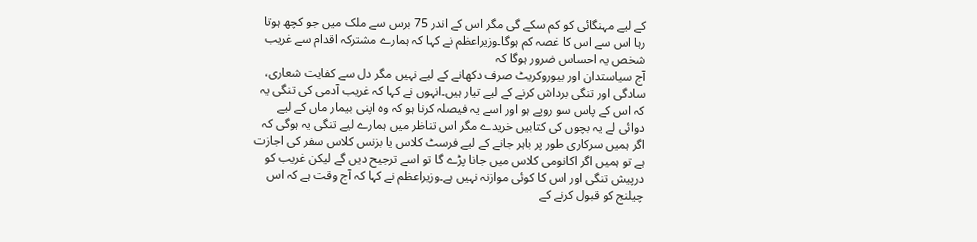کے لیے مہنگائی کو کم سکے گی مگر اس کے اندر 75 برس سے ملک میں جو کچھ ہوتا رہا اس سے اس کا غصہ کم ہوگا۔وزیراعظم نے کہا کہ ہمارے مشترکہ اقدام سے غریب شخص یہ احساس ضرور ہوگا کہ
آج سیاستدان اور بیوروکریٹ صرف دکھانے کے لیے نہیں مگر دل سے کفایت شعاری، سادگی اور تنگی برداش کرنے کے لیے تیار ہیں۔انہوں نے کہا کہ غریب آدمی کی تنگی یہ کہ اس کے پاس سو روپے ہو اور اسے یہ فیصلہ کرنا ہو کہ وہ اپنی بیمار ماں کے لیے دوائی لے یہ بچوں کی کتابیں خریدے مگر اس تناظر میں ہمارے لیے تنگی یہ ہوگی کہ اگر ہمیں سرکاری طور پر باہر جانے کے لیے فرسٹ کلاس یا بزنس کلاس سفر کی اجازت ہے تو ہمیں اگر اکانومی کلاس میں جانا پڑے گا تو اسے ترجیح دیں گے لیکن غریب کو درپیش تنگی اور اس کا کوئی موازنہ نہیں ہے۔وزیراعظم نے کہا کہ آج وقت ہے کہ اس چیلنج کو قبول کرنے کے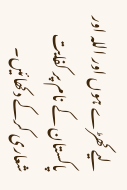لیے کھڑے ہوں اور اللہ اور پاکستان کے نام پر کفایت شعاری کرکے دکھائیں۔